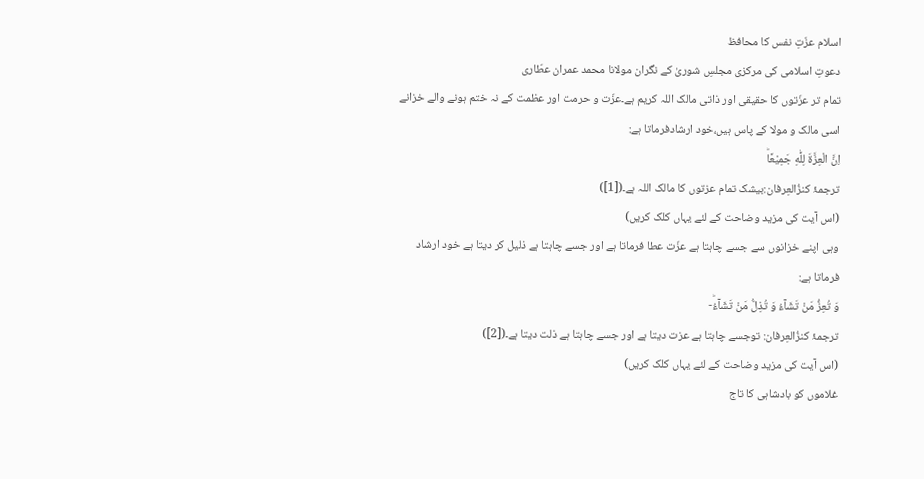اسلام عزّتِ نفس کا محافظ
دعوتِ اسلامی کی مرکزی مجلسِ شوریٰ کے نگران مولانا محمد عمران عطّاری
تمام تر عزّتوں کا حقیقی اور ذاتی مالک اللہ کریم ہے۔عزّت و حرمت اور عظمت کے نہ ختم ہونے والے خزانے اسی مالک و مولا کے پاس ہیں،خود ارشادفرماتا ہے:
اِنَّ الْعِزَّةَ لِلّٰهِ جَمِیْعًاؕ
ترجمۂ کنزُالعِرفان:بیشک تمام عزتوں کا مالک اللہ ہے۔([1])
(اس آیت کی مزید وضاحت کے لئے یہاں کلک کریں)
وہی اپنے خزانوں سے جسے چاہتا ہے عزّت عطا فرماتا ہے اور جسے چاہتا ہے ذلیل کر دیتا ہے خود ارشاد فرماتا ہے:
وَ تُعِزُّ مَنْ تَشَآءُ وَ تُذِلُّ مَنْ تَشَآءُؕ-
ترجمۂ کنزُالعِرفان: توجسے چاہتا ہے عزت دیتا ہے اور جسے چاہتا ہے ذلت دیتا ہے۔([2])
(اس آیت کی مزید وضاحت کے لئے یہاں کلک کریں)
غلاموں کو بادشاہی کا تاج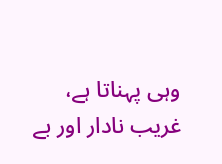وہی پہناتا ہے، غریب نادار اور بے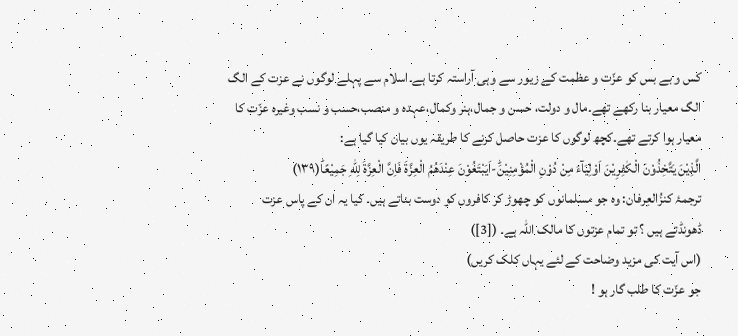کس و بے بس کو عزّت و عظمت کے زیور سے وہی آراستہ کرتا ہے۔اسلام سے پہلے لوگوں نے عزت کے الگ الگ معیار بنا رکھے تھے۔مال و دولت، حسن و جمال،ہنر وکمال،عہدہ و منصب،حسب و نسب وغیرہ عزّت کا معیار ہوا کرتے تھے۔کچھ لوگوں کا عزت حاصل کرنے کا طریقہ یوں بیان کیا گیا ہے:
الَّذِیْنَ یَتَّخِذُوْنَ الْكٰفِرِیْنَ اَوْلِیَآءَ مِنْ دُوْنِ الْمُؤْمِنِیْنَؕ-اَیَبْتَغُوْنَ عِنْدَهُمُ الْعِزَّةَ فَاِنَّ الْعِزَّةَ لِلّٰهِ جَمِیْعًاؕ(۱۳۹)
ترجمۂ کنزُالعِرفان: وہ جو مسلمانوں کو چھوڑ کر کافروں کو دوست بناتے ہیں۔ کیا یہ ان کے پاس عزت ڈھونڈتے ہیں ؟ تو تمام عزتوں کا مالک اللہ ہے۔ ([3])
(اس آیت کی مزید وضاحت کے لئے یہاں کلک کریں)
جو عزّت کا طلب گار ہو !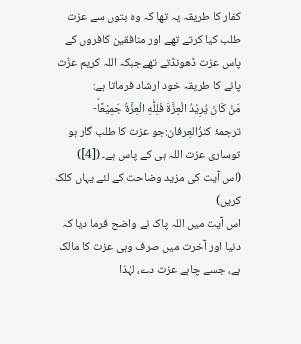کفار کا طریقہ یہ تھا کہ وہ بتوں سے عزت طلب کیا کرتے تھے اور منافقین کافروں کے پاس عزت ڈھونڈتے تھےجبکہ اللہ کریم عزّت پانے کا طریقہ خود ارشاد فرماتا ہے:
مَنْ كَانَ یُرِیْدُ الْعِزَّةَ فَلِلّٰهِ الْعِزَّةُ جَمِیْعًاؕ-
ترجمۂ کنزُالعِرفان:جو عزت کا طلب گار ہو توساری عزت اللہ ہی کے پاس ہے۔ ([4])
(اس آیت کی مزید وضاحت کے لئے یہاں کلک کریں)
اس آیت میں اللہ پاک نے واضح فرما دیا کہ دنیا اور آخرت میں صرف وہی عزت کا مالک ہے، جسے چاہے عزت دے، لہٰذا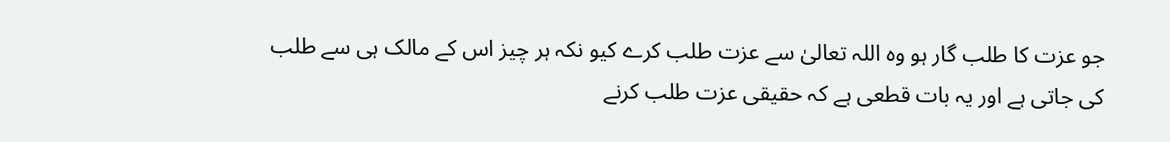جو عزت کا طلب گار ہو وہ اللہ تعالیٰ سے عزت طلب کرے کیو نکہ ہر چیز اس کے مالک ہی سے طلب کی جاتی ہے اور یہ بات قطعی ہے کہ حقیقی عزت طلب کرنے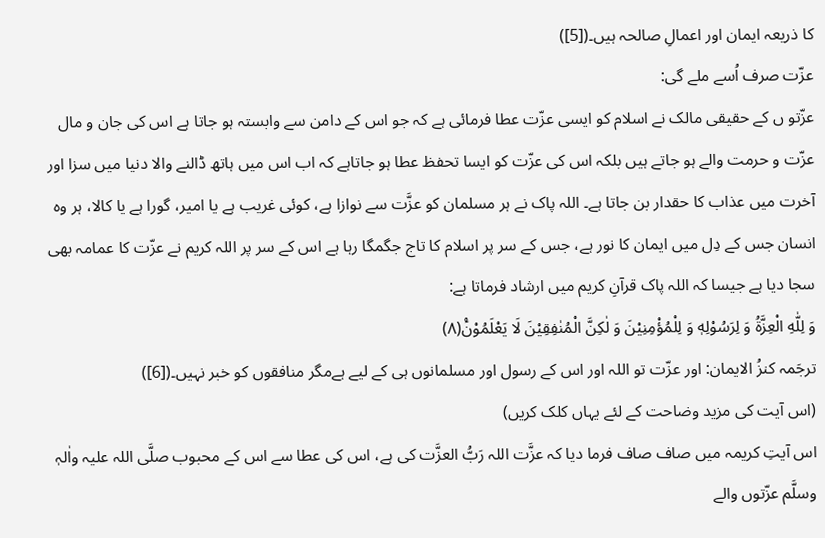کا ذریعہ ایمان اور اعمالِ صالحہ ہیں۔([5])
عزّت صرف اُسے ملے گی:
عزّتو ں کے حقیقی مالک نے اسلام کو ایسی عزّت عطا فرمائی ہے کہ جو اس کے دامن سے وابستہ ہو جاتا ہے اس کی جان و مال عزّت و حرمت والے ہو جاتے ہیں بلکہ اس کی عزّت کو ایسا تحفظ عطا ہو جاتاہے کہ اب اس میں ہاتھ ڈالنے والا دنیا میں سزا اور آخرت میں عذاب کا حقدار بن جاتا ہے۔ اللہ پاک نے ہر مسلمان کو عزَّت سے نوازا ہے، کوئی غریب ہے یا امیر، گورا ہے یا کالا، ہر وہ انسان جس کے دِل میں ایمان کا نور ہے، جس کے سر پر اسلام کا تاج جگمگا رہا ہے اس کے سر پر اللہ کریم نے عزّت کا عمامہ بھی سجا دیا ہے جیسا کہ اللہ پاک قرآنِ کریم میں ارشاد فرماتا ہے:
وَ لِلّٰهِ الْعِزَّةُ وَ لِرَسُوْلِهٖ وَ لِلْمُؤْمِنِیْنَ وَ لٰكِنَّ الْمُنٰفِقِیْنَ لَا یَعْلَمُوْنَ۠(۸)
ترجَمہ کنزُ الایمان: اور عزّت تو اللہ اور اس کے رسول اور مسلمانوں ہی کے لیے ہےمگر منافقوں کو خبر نہیں۔([6])
(اس آیت کی مزید وضاحت کے لئے یہاں کلک کریں)
اس آیتِ کریمہ میں صاف صاف فرما دیا کہ عزَّت اللہ رَبُّ العزَّت کی ہے، اس کی عطا سے اس کے محبوب صلَّی اللہ علیہ واٰلہٖ وسلَّم عزّتوں والے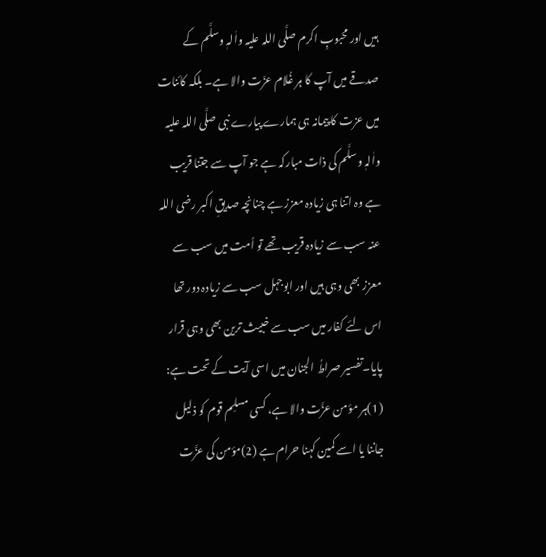ہیں اور محبوبِ اکرم صلَّی اللہ علیہ واٰلہٖ وسلَّم کے صدقے میں آپ کا ہر غُلام عزّت والا ہے۔ بلکہ کائنات میں عزت کا پیمانہ ہی ہمارے پیارے نبی صلَّی اللہ علیہ واٰلہٖ وسلَّم کی ذات مبارکہ ہے جو آپ سے جتنا قریب ہے وہ اتنا ہی زیادہ معزز ہے چنانچہ صدیقِ اکبر رضی اللہ عنہ سب سے زیادہ قریب تھے تو اُمت میں سب سے معزز بھی وہی ہیں اور ابوجہل سب سے زیادہ دور تھا اس لئے کفار میں سب سے خبیث ترین بھی وہی قرار پایا۔تفسیر صراطُ الجنان میں اسی آیت کے تحت ہے: (1)ہر مؤمن عزَّت والا ہے، کسی مسلِم قوم کو ذلیل جاننا یا اسے کمین کہنا حرام ہے (2)مؤمن کی عزَّت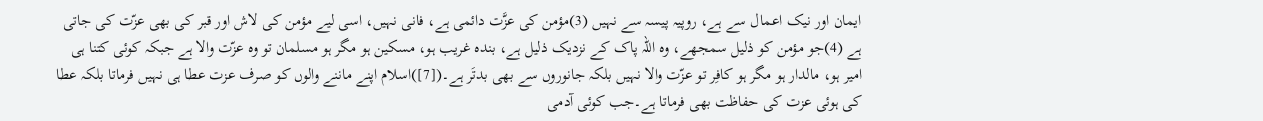ایمان اور نیک اعمال سے ہے، روپیہ پیسہ سے نہیں (3)مؤمن کی عزَّت دائمی ہے، فانی نہیں، اسی لیے مؤمن کی لاش اور قبر کی بھی عزّت کی جاتی ہے (4)جو مؤمن کو ذلیل سمجھے، وہ اللہ پاک کے نزدیک ذلیل ہے، بندہ غریب ہو، مسکین ہو مگر ہو مسلمان تو وہ عزّت والا ہے جبکہ کوئی کتنا ہی امیر ہو، مالدار ہو مگر ہو کافِر تو عزّت والا نہیں بلکہ جانوروں سے بھی بدتَر ہے۔([7])اسلام اپنے ماننے والوں کو صرف عزت عطا ہی نہیں فرماتا بلکہ عطا کی ہوئی عزت کی حفاظت بھی فرماتا ہے۔جب کوئی آدمی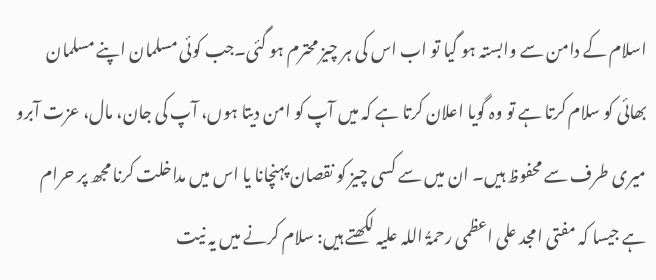اسلام کے دامن سے وابستہ ہو گیا تو اب اس کی ہر چیز محترم ہو گئی۔جب کوئی مسلمان اپنے مسلمان بھائی کو سلام کرتا ہے تو وہ گویا اعلان کرتا ہے کہ میں آپ کو امن دیتا ہوں، آپ کی جان، مال، عزت آبرو میری طرف سے محفوظ ہیں۔ ان میں سے کسی چیز کو نقصان پہنچانا یا اس میں مداخلت کرنا مجھ پر حرام ہے جیسا کہ مفتی امجد علی اعظمی رحمۃُ اللہ علیہ لکھتے ہیں: سلام کرنے میں یہ نیت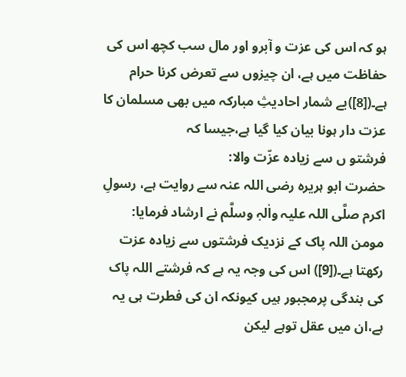ہو کہ اس کی عزت و آبرو اور مال سب کچھ اس کی حفاظت میں ہے، ان چیزوں سے تعرض کرنا حرام ہے۔([8])بے شمار احادیثِ مبارکہ میں بھی مسلمان کا عزت دار ہونا بیان کیا گیا ہے،جیسا کہ
فرشتو ں سے زیادہ عزّت والا:
حضرت ابو ہریرہ رضی اللہ عنہ سے روایت ہے، رسولِ اکرم صلَّی اللہ علیہ واٰلہٖ وسلَّم نے ارشاد فرمایا: مومن اللہ پاک کے نزدیک فرشتوں سے زیادہ عزت رکھتا ہے۔([9]) اس کی وجہ یہ ہے کہ فرشتے اللہ پاک کی بندگی پرمجبور ہیں کیونکہ ان کی فطرت ہی یہ ہے،ان میں عقل توہے لیکن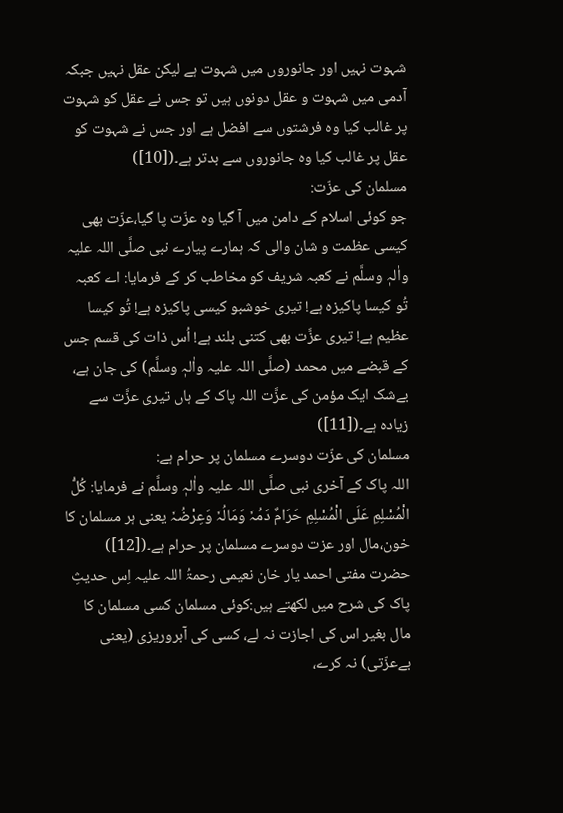شہوت نہیں اور جانوروں میں شہوت ہے لیکن عقل نہیں جبکہ آدمی میں شہوت و عقل دونوں ہیں تو جس نے عقل کو شہوت پر غالب کیا وہ فرشتوں سے افضل ہے اور جس نے شہوت کو عقل پر غالب کیا وہ جانوروں سے بدتر ہے۔([10])
مسلمان کی عزّت:
جو کوئی اسلام کے دامن میں آ گیا وہ عزّت پا گیا،عزّت بھی کیسی عظمت و شان والی کہ ہمارے پیارے نبی صلَّی اللہ علیہ واٰلہٖ وسلَّم نے کعبہ شریف کو مخاطب کر کے فرمایا: اے کعبہ تُو کیسا پاکیزہ ہے! تیری خوشبو کیسی پاکیزہ ہے! تُو کیسا عظیم ہے! تیری عزَّت بھی کتنی بلند ہے! اُس ذات کی قسم جس کے قبضے میں محمد (صلَّی اللہ علیہ واٰلہٖ وسلَّم) کی جان ہے، بےشک ایک مؤمن کی عزَّت اللہ پاک کے ہاں تیری عزَّت سے زیادہ ہے۔([11])
مسلمان کی عزّت دوسرے مسلمان پر حرام ہے:
اللہ پاک کے آخری نبی صلَّی اللہ علیہ واٰلہٖ وسلَّم نے فرمایا: کُلُّ الْمُسْلِمِ عَلَی الْمُسْلِمِ حَرَامٌ دَمُہٗ وَمَالُہٗ وَعِرْضُہٗ یعنی ہر مسلمان کا خون،مال اور عزت دوسرے مسلمان پر حرام ہے۔([12]) حضرت مفتی احمد یار خان نعیمی رحمۃُ اللہ علیہ اِس حدیثِ پاک کی شرح میں لکھتے ہیں:کوئی مسلمان کسی مسلمان کا مال بغیر اس کی اجازت نہ لے، کسی کی آبروریزی (یعنی بےعزّتی) نہ کرے،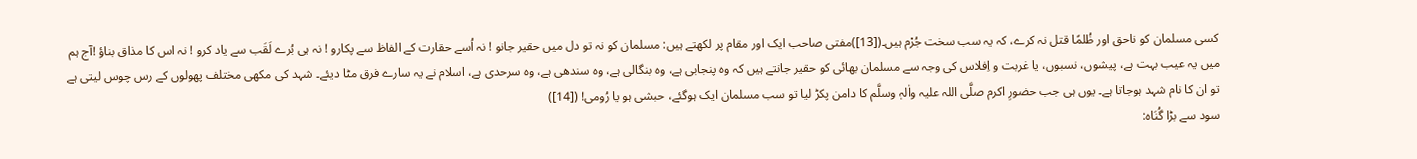کسی مسلمان کو ناحق اور ظُلمًا قتل نہ کرے، کہ یہ سب سخت جُرْم ہیں۔([13])مفتی صاحب ایک اور مقام پر لکھتے ہیں: مسلمان کو نہ تو دل میں حقیر جانو ! نہ اُسے حقارت کے الفاظ سے پکارو ! نہ ہی بُرے لَقَب سے یاد کرو ! نہ اس کا مذاق بناؤ !آج ہم میں یہ عیب بہت ہے، پیشوں، نسبوں، یا غربت و اِفلاس کی وجہ سے مسلمان بھائی کو حقیر جانتے ہیں کہ وہ پنجابی ہے، وہ بنگالی ہے، وہ سندھی ہے، وہ سرحدی ہے، اسلام نے یہ سارے فرق مٹا دیئے۔ شہد کی مکھی مختلف پھولوں کے رس چوس لیتی ہے تو ان کا نام شہد ہوجاتا ہے۔ یوں ہی جب حضورِ اکرم صلَّی اللہ علیہ واٰلہٖ وسلَّم کا دامن پکڑ لیا تو سب مسلمان ایک ہوگئے، حبشی ہو یا رُومی! ([14])
سود سے بڑا گُنَاہ: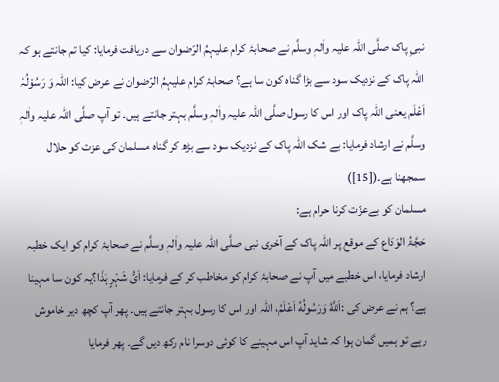نبیِ پاک صلَّی اللہ علیہ واٰلہٖ وسلَّم نے صحابۂ کرام علیہمُ الرّضوان سے دریافت فرمایا: کیا تم جانتے ہو کہ اللہ پاک کے نزدیک سود سے بڑا گناہ کون سا ہے؟ صحابۂ کرام علیہمُ الرّضوان نے عرض کیا: اللہ وَ رَسُوْلُہٗ اَعْلَم یعنی اللہ پاک اور اس کا رسول صلَّی اللہ علیہ واٰلہٖ وسلَّم بہتر جانتے ہیں۔ تو آپ صلَّی اللہ علیہ واٰلہٖ وسلَّم نے ارشاد فرمایا: بے شک اللہ پاک کے نزدیک سود سے بڑھ کر گناہ مسلمان کی عزت کو حلال سمجھنا ہے۔([15])
مسلمان کو بےعزّت کرنا حرام ہے:
حَجَّۃُ الوَدَاع کے موقع پر اللہ پاک کے آخری نبی صلَّی اللہ علیہ واٰلہٖ وسلَّم نے صحابۂ کرام کو ایک خطبہ ارشاد فرمایا، اس خطبے میں آپ نے صحابۂ کرام کو مخاطب کر کے فرمایا: اَیُّ شَہْرٍ ہٰذَا؟یہ کون سا مہینا ہے؟ ہم نے عرض کی :اَللَّهُ وَرَسُولُهُ اَعْلَمُ، اللہ اور اس کا رسول بہتر جانتے ہیں۔ پھر آپ کچھ دیر خاموش رہے تو ہمیں گمان ہوا کہ شاید آپ اس مہینے کا کوئی دوسرا نام رکھ دیں گے۔ پھر فرمایا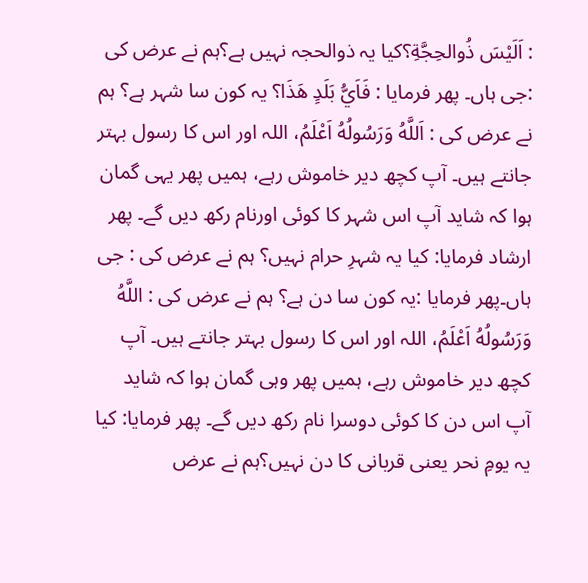: اَلَيْسَ ذُوالحِجَّةِ؟کیا یہ ذوالحجہ نہیں ہے؟ہم نے عرض کی :جی ہاں۔ پھر فرمایا : فَاَيُّ بَلَدٍ هَذَا؟ یہ کون سا شہر ہے؟ ہم نے عرض کی : اَللَّهُ وَرَسُولُهُ اَعْلَمُ، اللہ اور اس کا رسول بہتر جانتے ہیں۔ آپ کچھ دیر خاموش رہے، ہمیں پھر یہی گمان ہوا کہ شاید آپ اس شہر کا کوئی اورنام رکھ دیں گے۔ پھر ارشاد فرمایا: کیا یہ شہرِ حرام نہیں؟ ہم نے عرض کی : جی ہاں۔پھر فرمایا :یہ کون سا دن ہے؟ ہم نے عرض کی : اللَّهُ وَرَسُولُهُ اَعْلَمُ، اللہ اور اس کا رسول بہتر جانتے ہیں۔ آپ کچھ دیر خاموش رہے، ہمیں پھر وہی گمان ہوا کہ شاید آپ اس دن کا کوئی دوسرا نام رکھ دیں گے۔ پھر فرمایا: کیا یہ یومِ نحر یعنی قربانی کا دن نہیں؟ہم نے عرض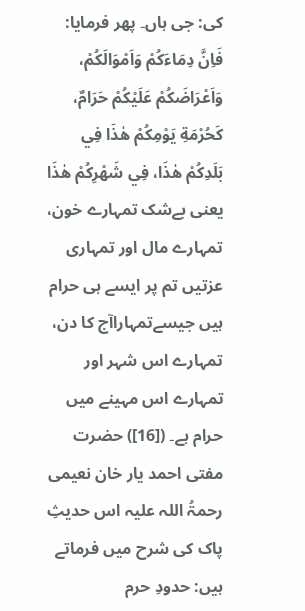کی: جی ہاں۔ پھر فرمایا: فَاِنَّ دِمَاءَكُمْ وَاَمْوَالَكُمْ، وَاَعْرَاضَكُمْ عَلَيْكُمْ حَرَامٌ، كَحُرْمَةِ يَوْمِكُمْ هٰذَا فِي بَلَدِكُمْ هٰذَا، فِي شَهْرِكُمْ هٰذَا یعنی بےشک تمہارے خون، تمہارے مال اور تمہاری عزتیں تم پر ایسے ہی حرام ہیں جیسےتمہاراآج کا دن، تمہارے اس شہر اور تمہارے اس مہینے میں حرام ہے۔ ([16]) حضرت مفتی احمد یار خان نعیمی رحمۃُ اللہ علیہ اس حدیثِ پاک کی شرح میں فرماتے ہیں: حدودِ حرم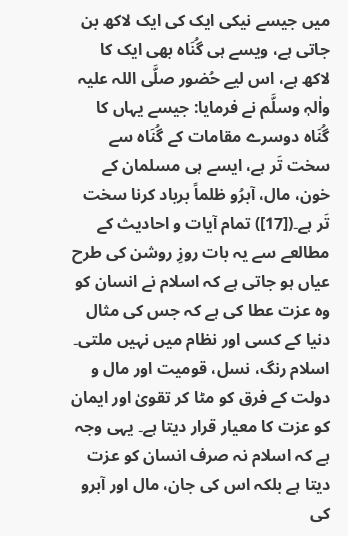میں جیسے نیکی ایک کی ایک لاکھ بن جاتی ہے، ویسے ہی گُنَاہ بھی ایک کا لاکھ ہے، اس لیے حُضور صلَّی اللہ علیہ واٰلہٖ وسلَّم نے فرمایا: جیسے یہاں کا گُنَاہ دوسرے مقامات کے گُنَاہ سے سخت تَر ہے، ایسے ہی مسلمان کے خون، مال، آبرُو ظلماً برباد کرنا سخت تَر ہے۔([17]) تمام آیات و احادیث کے مطالعے سے یہ بات روزِ روشن کی طرح عیاں ہو جاتی ہے کہ اسلام نے انسان کو وہ عزت عطا کی ہے کہ جس کی مثال دنیا کے کسی اور نظام میں نہیں ملتی۔ اسلام رنگ، نسل، قومیت اور مال و دولت کے فرق کو مٹا کر تقویٰ اور ایمان کو عزت کا معیار قرار دیتا ہے۔ یہی وجہ ہے کہ اسلام نہ صرف انسان کو عزت دیتا ہے بلکہ اس کی جان، مال اور آبرو کی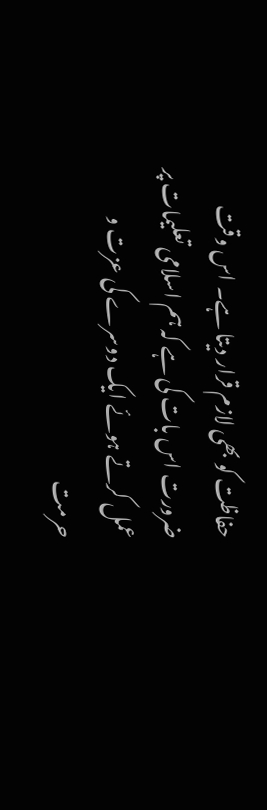حفاظت کو بھی لازم قرار دیتا ہے۔ اس وقت ضرورت اس بات کی ہے کہ ہم اسلامی تعلیمات پر عمل کرتے ہوئے ایک دوسرے کی عزت و حرمت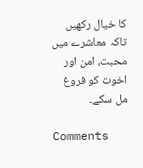کا خیال رکھیں تاکہ معاشرے میں محبت، امن اور اخوت کو فروغ مل سکے۔

Comments